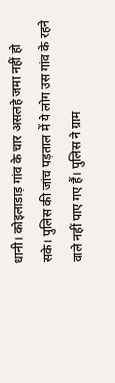धानी। कोइलाडाड़ गांव के चार असलहे जमा नहीं हो सके। पुलिस की जांच पड़ताल में ये लोग उस गांव के रहने वाले नहीं पाए गए हैं। पुलिस ने ग्राम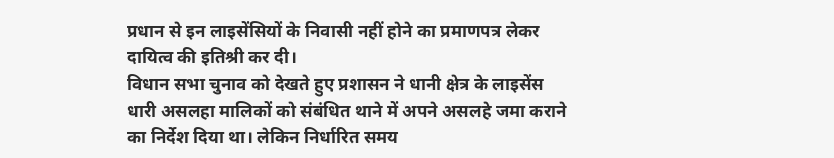प्रधान से इन लाइसेंसियों के निवासी नहीं होने का प्रमाणपत्र लेकर दायित्व की इतिश्री कर दी।
विधान सभा चुनाव को देखते हुए प्रशासन ने धानी क्षेत्र के लाइसेंस धारी असलहा मालिकों को संबंधित थाने में अपने असलहे जमा कराने का निर्देश दिया था। लेकिन निर्धारित समय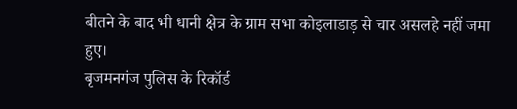बीतने के बाद भी धानी क्षेत्र के ग्राम सभा कोइलाडाड़ से चार असलहे नहीं जमा हुए।
बृजमनगंज पुलिस के रिकॉर्ड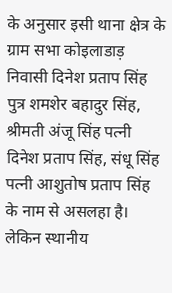के अनुसार इसी थाना क्षेत्र के ग्राम सभा कोइलाडाड़ निवासी दिनेश प्रताप सिंह पुत्र शमशेर बहादुर सिंह, श्रीमती अंजू सिंह पत्नी दिनेश प्रताप सिंह, संधू सिंह पत्नी आशुतोष प्रताप सिंह के नाम से असलहा है। लेकिन स्थानीय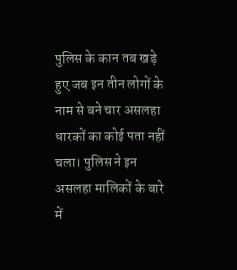पुलिस के कान तब खड़े हुए जब इन तीन लोगों के नाम से बने चार असलहा धारकों का कोई पता नहीं चला। पुलिस ने इन असलहा मालिकों के बारे में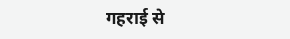गहराई से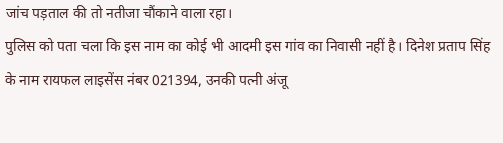जांच पड़ताल की तो नतीजा चौंकाने वाला रहा।
पुलिस को पता चला कि इस नाम का कोई भी आदमी इस गांव का निवासी नहीं है। दिनेश प्रताप सिंह के नाम रायफल लाइसेंस नंबर 021394, उनकी पत्नी अंजू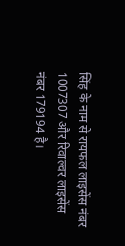सिंह के नाम से रायफल लाइसेंस नंबर 1007307 और रिवाल्वर लाइसेंस नंबर 179194 है।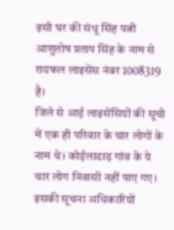इसी घर की संधू सिंह पत्नी आशुतोष प्रताप सिंह के नाम से रायफल लाइसेंस नंबर 1008319 है।
जिले से आई लाइसेंसियों की सूची में एक ही परिवार के चार लोगों के नाम थे। कोईलाडाड़ गांव के ये चार लोग निवासी नहीं पाए गए। इसकी सूचना अधिकारियों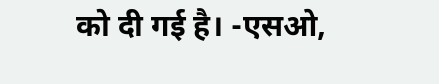को दी गई है। -एसओ,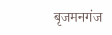बृजमनगंज